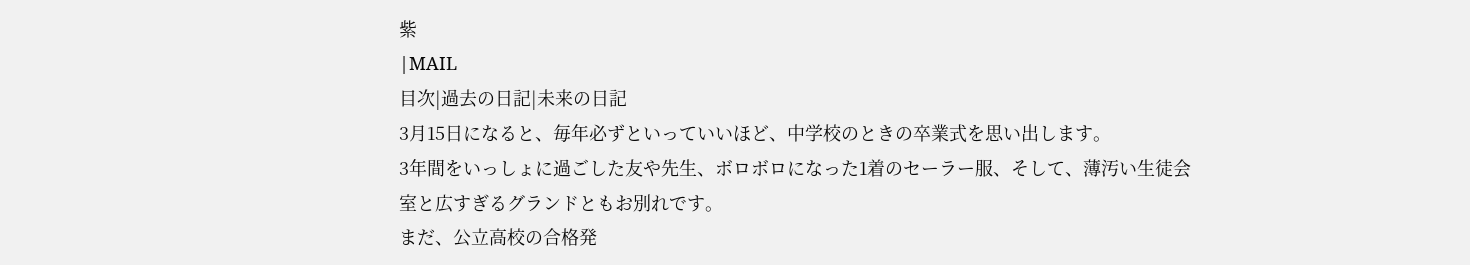紫
|MAIL
目次|過去の日記|未来の日記
3月15日になると、毎年必ずといっていいほど、中学校のときの卒業式を思い出します。
3年間をいっしょに過ごした友や先生、ボロボロになった1着のセーラー服、そして、薄汚い生徒会室と広すぎるグランドともお別れです。
まだ、公立高校の合格発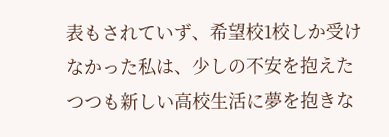表もされていず、希望校1校しか受けなかった私は、少しの不安を抱えたつつも新しい高校生活に夢を抱きな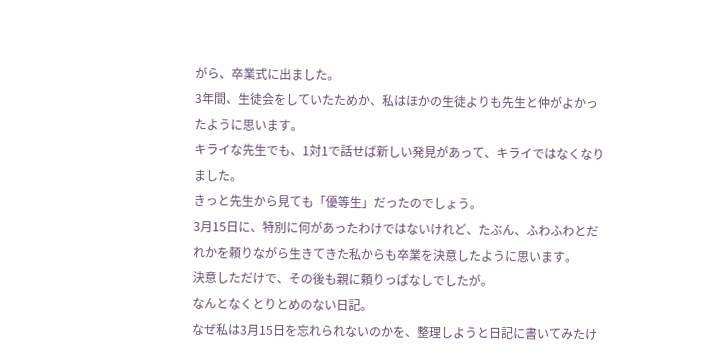がら、卒業式に出ました。
3年間、生徒会をしていたためか、私はほかの生徒よりも先生と仲がよかったように思います。
キライな先生でも、1対1で話せば新しい発見があって、キライではなくなりました。
きっと先生から見ても「優等生」だったのでしょう。
3月15日に、特別に何があったわけではないけれど、たぶん、ふわふわとだれかを頼りながら生きてきた私からも卒業を決意したように思います。
決意しただけで、その後も親に頼りっぱなしでしたが。
なんとなくとりとめのない日記。
なぜ私は3月15日を忘れられないのかを、整理しようと日記に書いてみたけ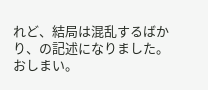れど、結局は混乱するばかり、の記述になりました。
おしまい。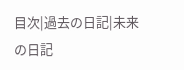目次|過去の日記|未来の日記